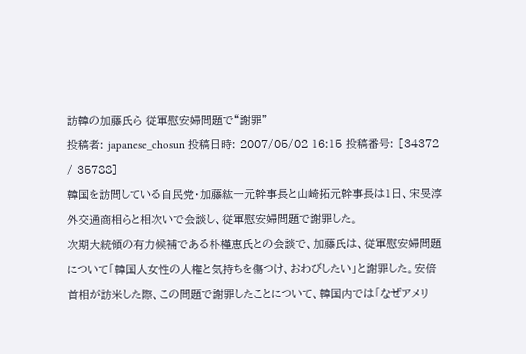訪韓の加藤氏ら 従軍慰安婦問題で“謝罪”
投稿者: japanese_chosun 投稿日時: 2007/05/02 16:15 投稿番号: [34372 / 35788]
韓国を訪問している自民党・加藤紘一元幹事長と山崎拓元幹事長は1日、宋旻淳外交通商相らと相次いで会談し、従軍慰安婦問題で謝罪した。
次期大統領の有力候補である朴槿恵氏との会談で、加藤氏は、従軍慰安婦問題について「韓国人女性の人権と気持ちを傷つけ、おわびしたい」と謝罪した。安倍首相が訪米した際、この問題で謝罪したことについて、韓国内では「なぜアメリ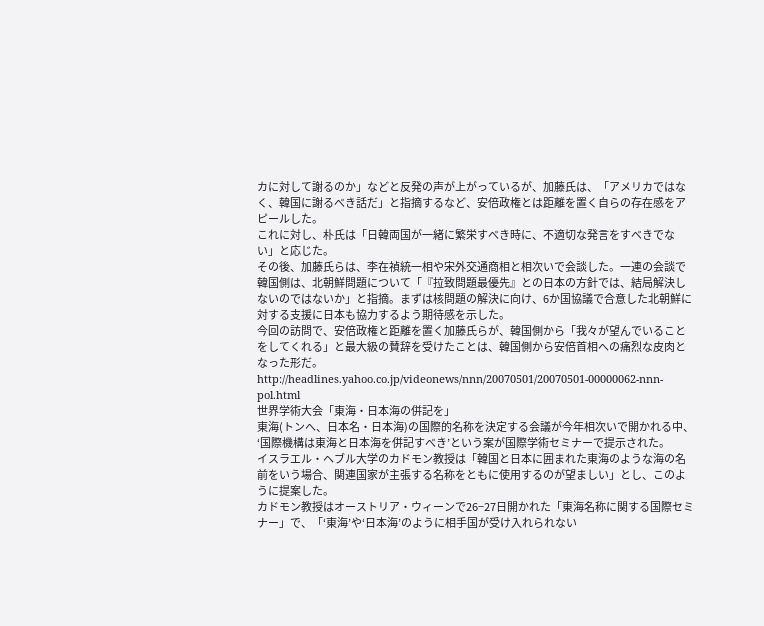カに対して謝るのか」などと反発の声が上がっているが、加藤氏は、「アメリカではなく、韓国に謝るべき話だ」と指摘するなど、安倍政権とは距離を置く自らの存在感をアピールした。
これに対し、朴氏は「日韓両国が一緒に繁栄すべき時に、不適切な発言をすべきでない」と応じた。
その後、加藤氏らは、李在禎統一相や宋外交通商相と相次いで会談した。一連の会談で韓国側は、北朝鮮問題について「『拉致問題最優先』との日本の方針では、結局解決しないのではないか」と指摘。まずは核問題の解決に向け、6か国協議で合意した北朝鮮に対する支援に日本も協力するよう期待感を示した。
今回の訪問で、安倍政権と距離を置く加藤氏らが、韓国側から「我々が望んでいることをしてくれる」と最大級の賛辞を受けたことは、韓国側から安倍首相への痛烈な皮肉となった形だ。
http://headlines.yahoo.co.jp/videonews/nnn/20070501/20070501-00000062-nnn-pol.html
世界学術大会「東海・日本海の併記を」
東海(トンへ、日本名・日本海)の国際的名称を決定する会議が今年相次いで開かれる中、‘国際機構は東海と日本海を併記すべき’という案が国際学術セミナーで提示された。
イスラエル・ヘブル大学のカドモン教授は「韓国と日本に囲まれた東海のような海の名前をいう場合、関連国家が主張する名称をともに使用するのが望ましい」とし、このように提案した。
カドモン教授はオーストリア・ウィーンで26−27日開かれた「東海名称に関する国際セミナー」で、「‘東海’や‘日本海’のように相手国が受け入れられない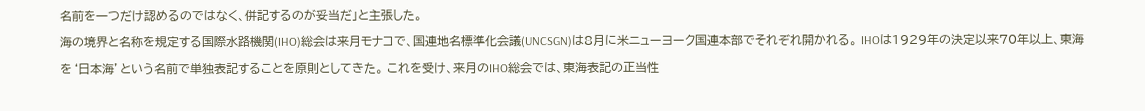名前を一つだけ認めるのではなく、併記するのが妥当だ」と主張した。
海の境界と名称を規定する国際水路機関(IHO)総会は来月モナコで、国連地名標準化会議(UNCSGN)は8月に米ニューヨーク国連本部でそれぞれ開かれる。 IHOは1929年の決定以来70年以上、東海を‘日本海’という名前で単独表記することを原則としてきた。 これを受け、来月のIHO総会では、東海表記の正当性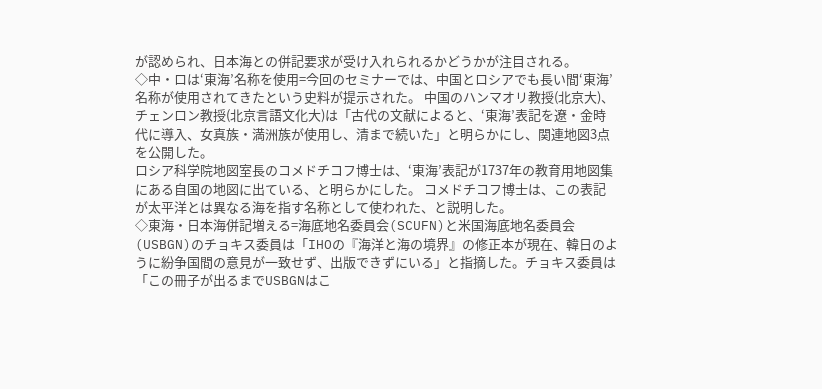が認められ、日本海との併記要求が受け入れられるかどうかが注目される。
◇中・ロは‘東海’名称を使用=今回のセミナーでは、中国とロシアでも長い間‘東海’名称が使用されてきたという史料が提示された。 中国のハンマオリ教授(北京大)、チェンロン教授(北京言語文化大)は「古代の文献によると、‘東海’表記を遼・金時代に導入、女真族・満洲族が使用し、清まで続いた」と明らかにし、関連地図3点を公開した。
ロシア科学院地図室長のコメドチコフ博士は、‘東海’表記が1737年の教育用地図集にある自国の地図に出ている、と明らかにした。 コメドチコフ博士は、この表記が太平洋とは異なる海を指す名称として使われた、と説明した。
◇東海・日本海併記増える=海底地名委員会(SCUFN)と米国海底地名委員会(USBGN)のチョキス委員は「IHOの『海洋と海の境界』の修正本が現在、韓日のように紛争国間の意見が一致せず、出版できずにいる」と指摘した。チョキス委員は「この冊子が出るまでUSBGNはこ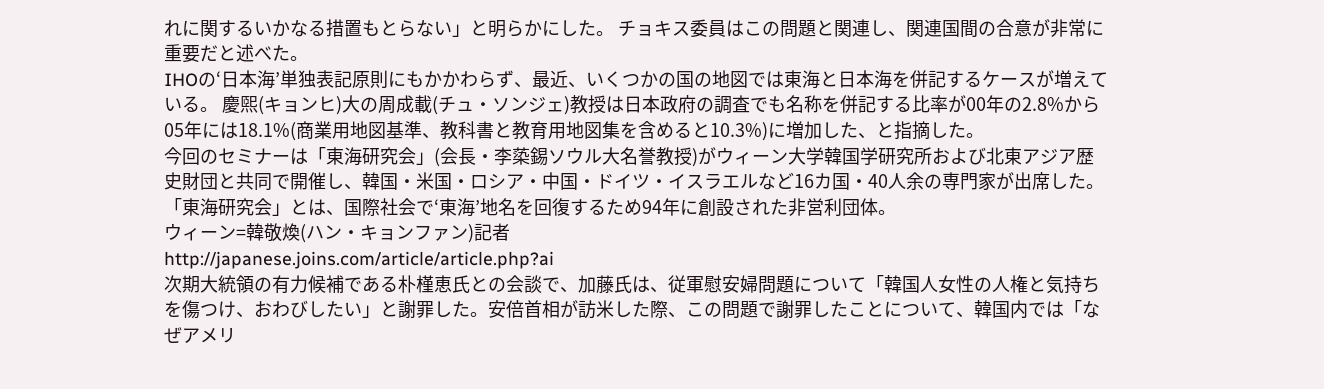れに関するいかなる措置もとらない」と明らかにした。 チョキス委員はこの問題と関連し、関連国間の合意が非常に重要だと述べた。
IHOの‘日本海’単独表記原則にもかかわらず、最近、いくつかの国の地図では東海と日本海を併記するケースが増えている。 慶煕(キョンヒ)大の周成載(チュ・ソンジェ)教授は日本政府の調査でも名称を併記する比率が00年の2.8%から05年には18.1%(商業用地図基準、教科書と教育用地図集を含めると10.3%)に増加した、と指摘した。
今回のセミナーは「東海研究会」(会長・李蒅錫ソウル大名誉教授)がウィーン大学韓国学研究所および北東アジア歴史財団と共同で開催し、韓国・米国・ロシア・中国・ドイツ・イスラエルなど16カ国・40人余の専門家が出席した。 「東海研究会」とは、国際社会で‘東海’地名を回復するため94年に創設された非営利団体。
ウィーン=韓敬煥(ハン・キョンファン)記者
http://japanese.joins.com/article/article.php?ai
次期大統領の有力候補である朴槿恵氏との会談で、加藤氏は、従軍慰安婦問題について「韓国人女性の人権と気持ちを傷つけ、おわびしたい」と謝罪した。安倍首相が訪米した際、この問題で謝罪したことについて、韓国内では「なぜアメリ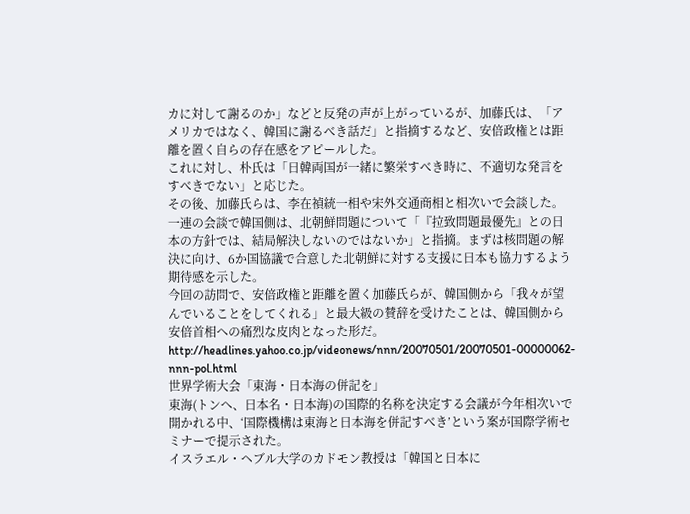カに対して謝るのか」などと反発の声が上がっているが、加藤氏は、「アメリカではなく、韓国に謝るべき話だ」と指摘するなど、安倍政権とは距離を置く自らの存在感をアピールした。
これに対し、朴氏は「日韓両国が一緒に繁栄すべき時に、不適切な発言をすべきでない」と応じた。
その後、加藤氏らは、李在禎統一相や宋外交通商相と相次いで会談した。一連の会談で韓国側は、北朝鮮問題について「『拉致問題最優先』との日本の方針では、結局解決しないのではないか」と指摘。まずは核問題の解決に向け、6か国協議で合意した北朝鮮に対する支援に日本も協力するよう期待感を示した。
今回の訪問で、安倍政権と距離を置く加藤氏らが、韓国側から「我々が望んでいることをしてくれる」と最大級の賛辞を受けたことは、韓国側から安倍首相への痛烈な皮肉となった形だ。
http://headlines.yahoo.co.jp/videonews/nnn/20070501/20070501-00000062-nnn-pol.html
世界学術大会「東海・日本海の併記を」
東海(トンへ、日本名・日本海)の国際的名称を決定する会議が今年相次いで開かれる中、‘国際機構は東海と日本海を併記すべき’という案が国際学術セミナーで提示された。
イスラエル・ヘブル大学のカドモン教授は「韓国と日本に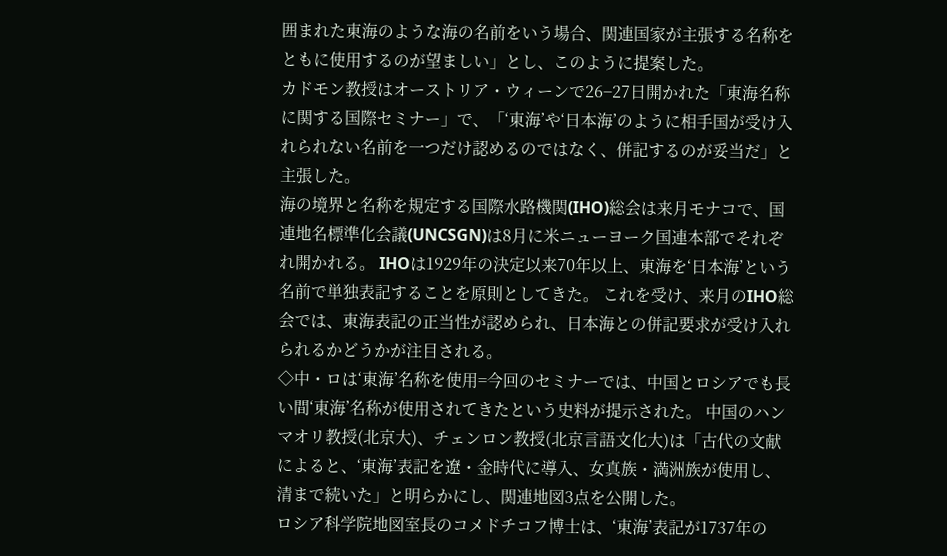囲まれた東海のような海の名前をいう場合、関連国家が主張する名称をともに使用するのが望ましい」とし、このように提案した。
カドモン教授はオーストリア・ウィーンで26−27日開かれた「東海名称に関する国際セミナー」で、「‘東海’や‘日本海’のように相手国が受け入れられない名前を一つだけ認めるのではなく、併記するのが妥当だ」と主張した。
海の境界と名称を規定する国際水路機関(IHO)総会は来月モナコで、国連地名標準化会議(UNCSGN)は8月に米ニューヨーク国連本部でそれぞれ開かれる。 IHOは1929年の決定以来70年以上、東海を‘日本海’という名前で単独表記することを原則としてきた。 これを受け、来月のIHO総会では、東海表記の正当性が認められ、日本海との併記要求が受け入れられるかどうかが注目される。
◇中・ロは‘東海’名称を使用=今回のセミナーでは、中国とロシアでも長い間‘東海’名称が使用されてきたという史料が提示された。 中国のハンマオリ教授(北京大)、チェンロン教授(北京言語文化大)は「古代の文献によると、‘東海’表記を遼・金時代に導入、女真族・満洲族が使用し、清まで続いた」と明らかにし、関連地図3点を公開した。
ロシア科学院地図室長のコメドチコフ博士は、‘東海’表記が1737年の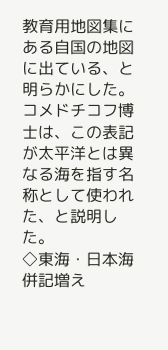教育用地図集にある自国の地図に出ている、と明らかにした。 コメドチコフ博士は、この表記が太平洋とは異なる海を指す名称として使われた、と説明した。
◇東海・日本海併記増え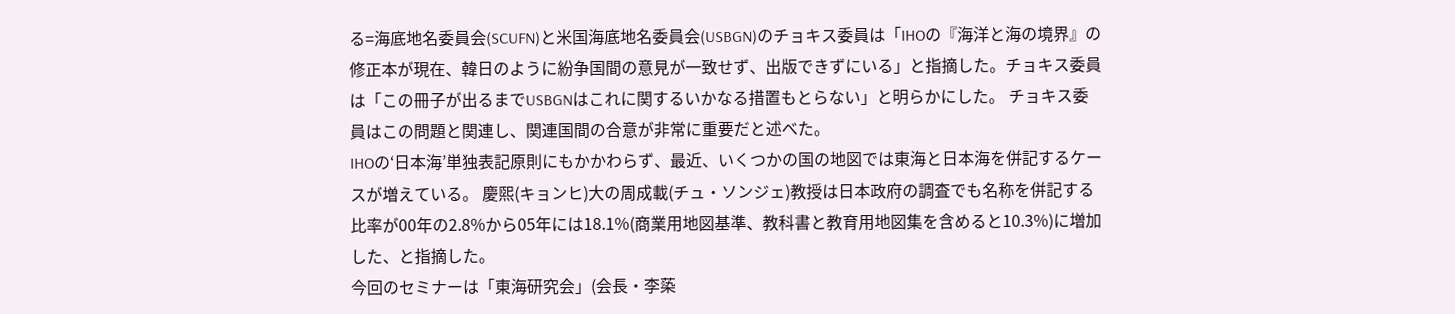る=海底地名委員会(SCUFN)と米国海底地名委員会(USBGN)のチョキス委員は「IHOの『海洋と海の境界』の修正本が現在、韓日のように紛争国間の意見が一致せず、出版できずにいる」と指摘した。チョキス委員は「この冊子が出るまでUSBGNはこれに関するいかなる措置もとらない」と明らかにした。 チョキス委員はこの問題と関連し、関連国間の合意が非常に重要だと述べた。
IHOの‘日本海’単独表記原則にもかかわらず、最近、いくつかの国の地図では東海と日本海を併記するケースが増えている。 慶煕(キョンヒ)大の周成載(チュ・ソンジェ)教授は日本政府の調査でも名称を併記する比率が00年の2.8%から05年には18.1%(商業用地図基準、教科書と教育用地図集を含めると10.3%)に増加した、と指摘した。
今回のセミナーは「東海研究会」(会長・李蒅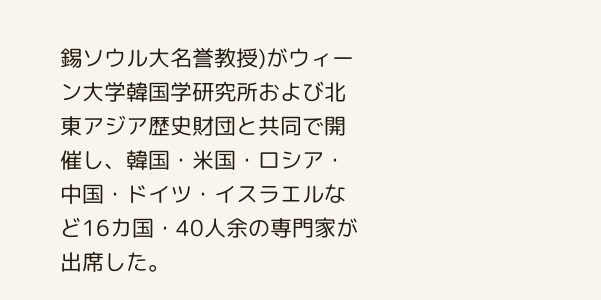錫ソウル大名誉教授)がウィーン大学韓国学研究所および北東アジア歴史財団と共同で開催し、韓国・米国・ロシア・中国・ドイツ・イスラエルなど16カ国・40人余の専門家が出席した。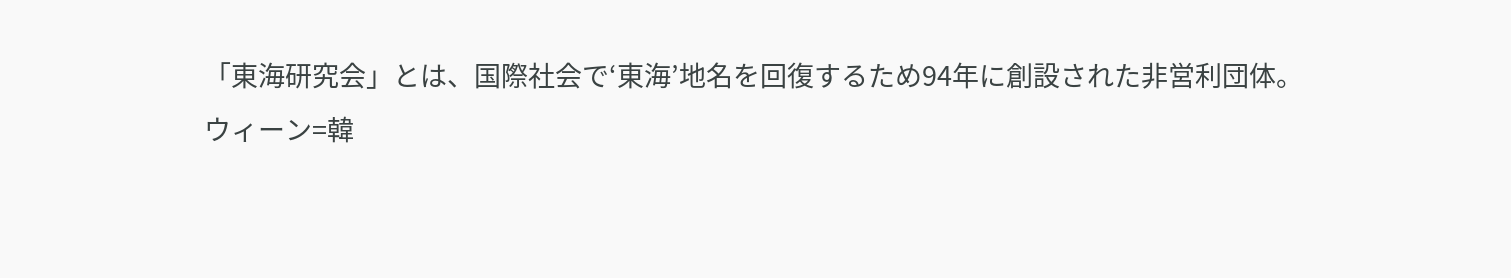「東海研究会」とは、国際社会で‘東海’地名を回復するため94年に創設された非営利団体。
ウィーン=韓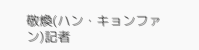敬煥(ハン・キョンファン)記者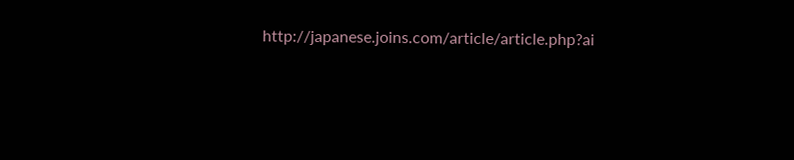http://japanese.joins.com/article/article.php?ai